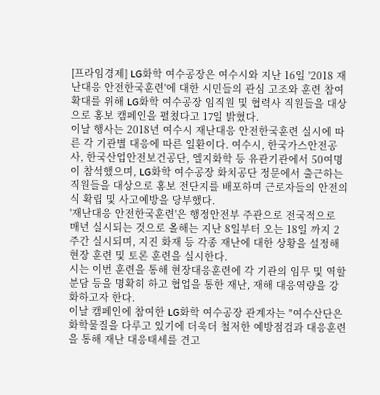[프라임경제] LG화학 여수공장은 여수시와 지난 16일 '2018 재난대응 안전한국훈련'에 대한 시민들의 관심 고조와 훈련 참여 확대를 위해 LG화학 여수공장 임직원 및 협력사 직원들을 대상으로 홍보 캠페인을 펼쳤다고 17일 밝혔다.
이날 행사는 2018년 여수시 재난대응 안전한국훈련 실시에 따른 각 기관별 대응에 따른 일환이다. 여수시, 한국가스안전공사, 한국산업안전보건공단, 엘지화학 등 유관기관에서 50여명이 참석했으며, LG화학 여수공장 화치공단 정문에서 출근하는 직원들을 대상으로 홍보 전단지를 배포하며 근로자들의 안전의식 확립 및 사고예방을 당부했다.
'재난대응 안전한국훈련'은 행정안전부 주관으로 전국적으로 매년 실시되는 것으로 올해는 지난 8일부터 오는 18일 까지 2주간 실시되며, 지진 화재 등 각종 재난에 대한 상황을 설정해 현장 훈련 및 토론 훈련을 실시한다.
시는 이번 훈련을 통해 현장대응훈련에 각 기관의 임무 및 역할 분담 등을 명확히 하고 협업을 통한 재난, 재해 대응역량을 강화하고자 한다.
이날 캠페인에 참여한 LG화학 여수공장 관계자는 "여수산단은 화학물질을 다루고 있기에 더욱더 철저한 예방점검과 대응훈련을 통해 재난 대응태세를 견고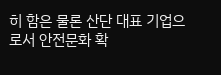히 함은 물론 산단 대표 기업으로서 안전문화 확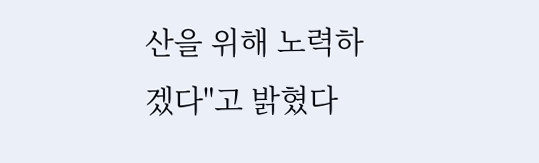산을 위해 노력하겠다"고 밝혔다